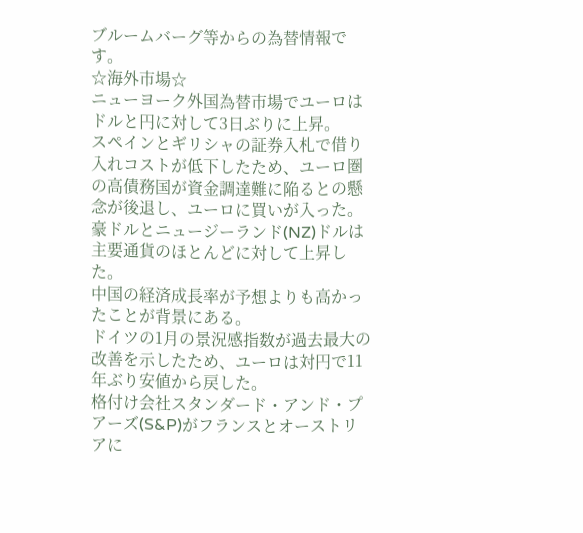ブルームバーグ等からの為替情報です。
☆海外市場☆
ニューヨーク外国為替市場でユーロはドルと円に対して3日ぶりに上昇。
スペインとギリシャの証券入札で借り入れコストが低下したため、ユーロ圏の高債務国が資金調達難に陥るとの懸念が後退し、ユーロに買いが入った。
豪ドルとニュージーランド(NZ)ドルは主要通貨のほとんどに対して上昇した。
中国の経済成長率が予想よりも高かったことが背景にある。
ドイツの1月の景況感指数が過去最大の改善を示したため、ユーロは対円で11年ぶり安値から戻した。
格付け会社スタンダード・アンド・プアーズ(S&P)がフランスとオーストリアに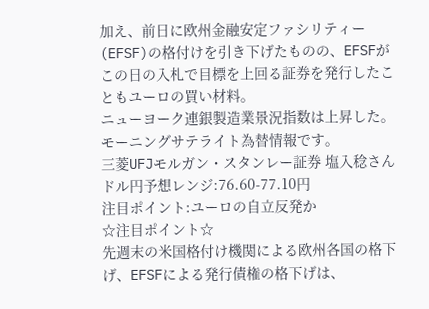加え、前日に欧州金融安定ファシリティー(EFSF)の格付けを引き下げたものの、EFSFがこの日の入札で目標を上回る証券を発行したこともユーロの買い材料。
ニューヨーク連銀製造業景況指数は上昇した。
モーニングサテライト為替情報です。
三菱UFJモルガン・スタンレー証券 塩入稔さん
ドル円予想レンジ:76.60-77.10円
注目ポイント:ユーロの自立反発か
☆注目ポイント☆
先週末の米国格付け機関による欧州各国の格下げ、EFSFによる発行債権の格下げは、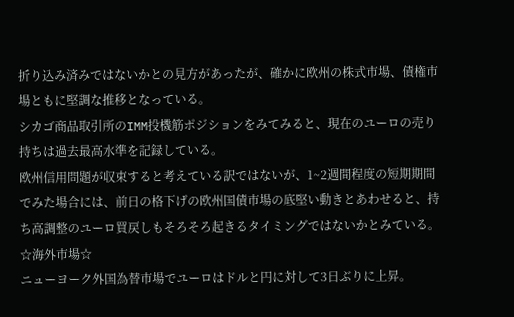折り込み済みではないかとの見方があったが、確かに欧州の株式市場、債権市場ともに堅調な推移となっている。
シカゴ商品取引所のIMM投機筋ポジションをみてみると、現在のユーロの売り持ちは過去最高水準を記録している。
欧州信用問題が収束すると考えている訳ではないが、1~2週間程度の短期期間でみた場合には、前日の格下げの欧州国債市場の底堅い動きとあわせると、持ち高調整のユーロ買戻しもそろそろ起きるタイミングではないかとみている。
☆海外市場☆
ニューヨーク外国為替市場でユーロはドルと円に対して3日ぶりに上昇。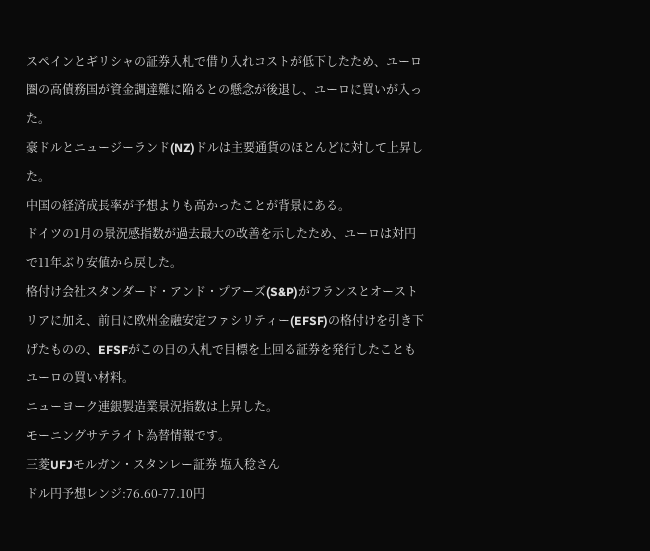スペインとギリシャの証券入札で借り入れコストが低下したため、ユーロ圏の高債務国が資金調達難に陥るとの懸念が後退し、ユーロに買いが入った。
豪ドルとニュージーランド(NZ)ドルは主要通貨のほとんどに対して上昇した。
中国の経済成長率が予想よりも高かったことが背景にある。
ドイツの1月の景況感指数が過去最大の改善を示したため、ユーロは対円で11年ぶり安値から戻した。
格付け会社スタンダード・アンド・プアーズ(S&P)がフランスとオーストリアに加え、前日に欧州金融安定ファシリティー(EFSF)の格付けを引き下げたものの、EFSFがこの日の入札で目標を上回る証券を発行したこともユーロの買い材料。
ニューヨーク連銀製造業景況指数は上昇した。
モーニングサテライト為替情報です。
三菱UFJモルガン・スタンレー証券 塩入稔さん
ドル円予想レンジ:76.60-77.10円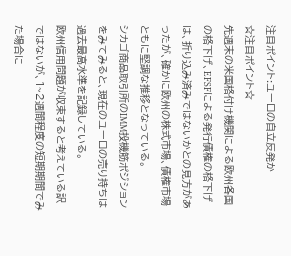注目ポイント:ユーロの自立反発か
☆注目ポイント☆
先週末の米国格付け機関による欧州各国の格下げ、EFSFによる発行債権の格下げは、折り込み済みではないかとの見方があったが、確かに欧州の株式市場、債権市場ともに堅調な推移となっている。
シカゴ商品取引所のIMM投機筋ポジションをみてみると、現在のユーロの売り持ちは過去最高水準を記録している。
欧州信用問題が収束すると考えている訳ではないが、1~2週間程度の短期期間でみた場合に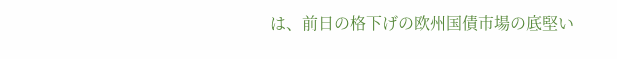は、前日の格下げの欧州国債市場の底堅い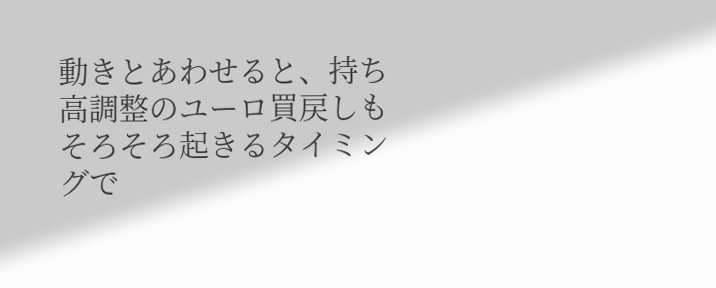動きとあわせると、持ち高調整のユーロ買戻しもそろそろ起きるタイミングで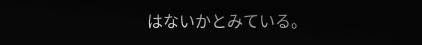はないかとみている。